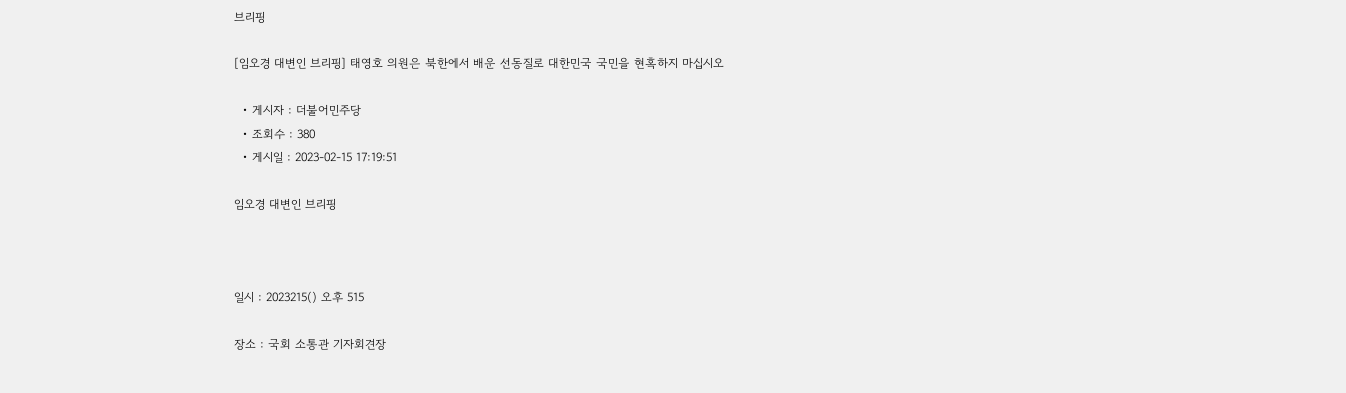브리핑

[임오경 대변인 브리핑] 태영호 의원은 북한에서 배운 선동질로 대한민국 국민을 현혹하지 마십시오

  • 게시자 : 더불어민주당
  • 조회수 : 380
  • 게시일 : 2023-02-15 17:19:51

임오경 대변인 브리핑



일시 : 2023215() 오후 515

장소 : 국회 소통관 기자회견장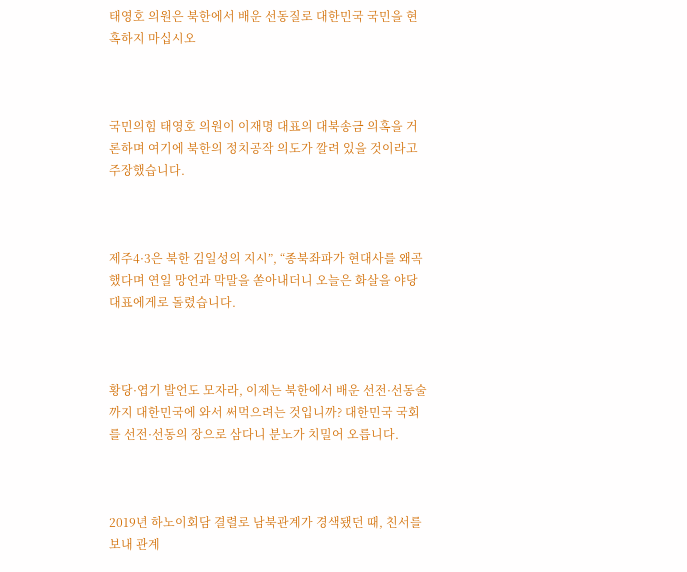태영호 의원은 북한에서 배운 선동질로 대한민국 국민을 현혹하지 마십시오



국민의힘 태영호 의원이 이재명 대표의 대북송금 의혹을 거론하며 여기에 북한의 정치공작 의도가 깔려 있을 것이라고 주장했습니다.



제주4·3은 북한 김일성의 지시”, “종북좌파가 현대사를 왜곡했다며 연일 망언과 막말을 쏟아내더니 오늘은 화살을 야당대표에게로 돌렸습니다.



황당·엽기 발언도 모자라, 이제는 북한에서 배운 선전·선동술까지 대한민국에 와서 써먹으려는 것입니까? 대한민국 국회를 선전·선동의 장으로 삼다니 분노가 치밀어 오릅니다.



2019년 하노이회담 결렬로 남북관계가 경색됐던 때, 친서를 보내 관계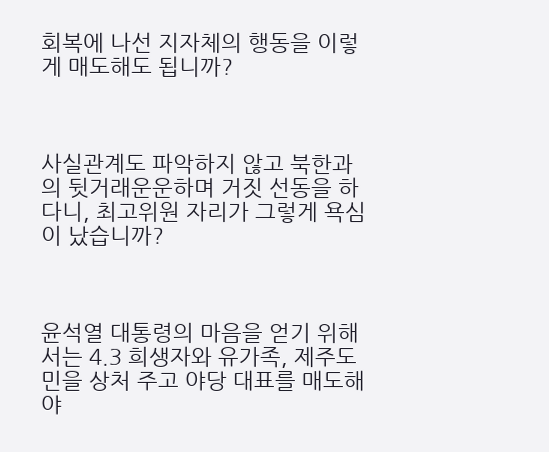회복에 나선 지자체의 행동을 이렇게 매도해도 됩니까?



사실관계도 파악하지 않고 북한과의 뒷거래운운하며 거짓 선동을 하다니, 최고위원 자리가 그렇게 욕심이 났습니까?



윤석열 대통령의 마음을 얻기 위해서는 4.3 희생자와 유가족, 제주도민을 상처 주고 야당 대표를 매도해야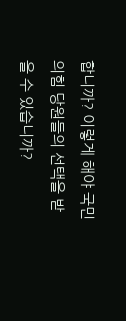합니까? 이렇게 해야 국민의힘 당원들의 선택을 받을 수 있습니까?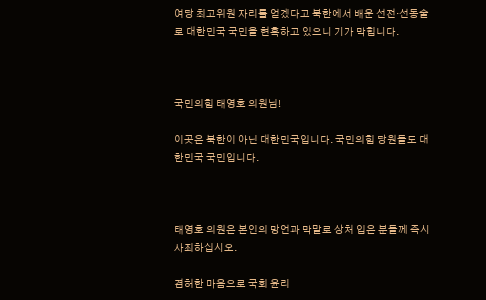여당 최고위원 자리를 얻겠다고 북한에서 배운 선전·선동술로 대한민국 국민을 현혹하고 있으니 기가 막힙니다.



국민의힘 태영호 의원님!

이곳은 북한이 아닌 대한민국입니다. 국민의힘 당원들도 대한민국 국민입니다.



태영호 의원은 본인의 망언과 막말로 상처 입은 분들께 즉시 사죄하십시오.

겸허한 마음으로 국회 윤리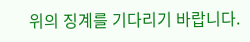위의 징계를 기다리기 바랍니다.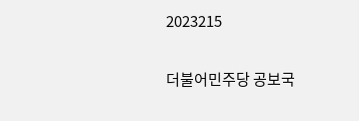2023215

더불어민주당 공보국